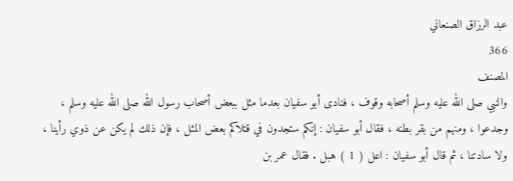عبد الرزاق الصنعاني
366
المصنف
والنبي صلى الله عليه وسلم أصحابه وقوف ، فنادى أبو سفيان بعدما مثل ببعض أصحاب رسول الله صلى الله عليه وسلم ، وجدعوا ، ومنهم من بقر بطنه ، فقال أبو سفيان : إنكم ستجدون في قتلاكم بعض المثل ، فإن ذلك لم يكن عن ذوي رأينا ، ولا سادتنا ، ثم قال أبو سفيان : اعل ( 1 ) هبل . فقال عمر بن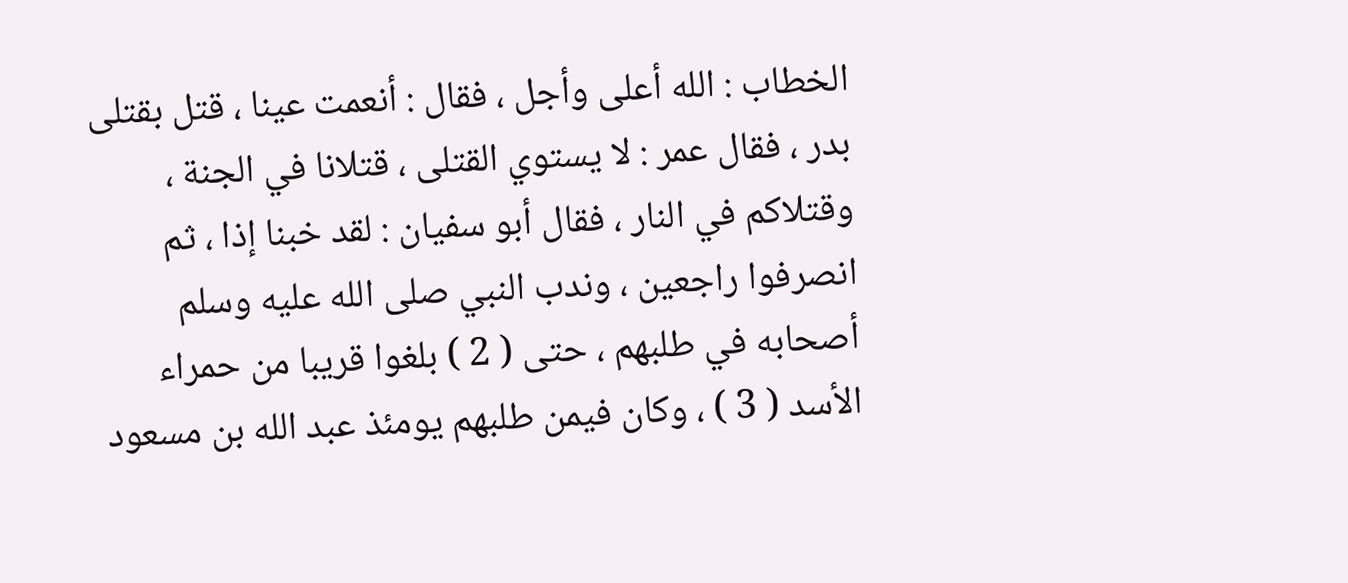الخطاب : الله أعلى وأجل ، فقال : أنعمت عينا ، قتل بقتلى بدر ، فقال عمر : لا يستوي القتلى ، قتلانا في الجنة ، وقتلاكم في النار ، فقال أبو سفيان : لقد خبنا إذا ، ثم انصرفوا راجعين ، وندب النبي صلى الله عليه وسلم أصحابه في طلبهم ، حتى ( 2 ) بلغوا قريبا من حمراء الأسد ( 3 ) ، وكان فيمن طلبهم يومئذ عبد الله بن مسعود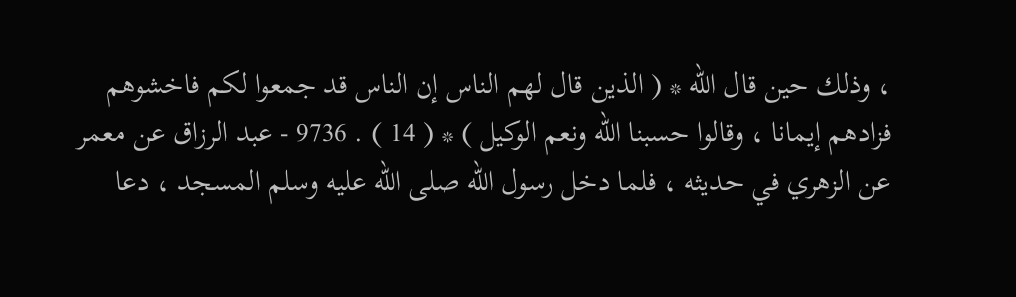، وذلك حين قال الله * ( الذين قال لهم الناس إن الناس قد جمعوا لكم فاخشوهم فزادهم إيمانا ، وقالوا حسبنا الله ونعم الوكيل ) * ( 14 ) . 9736 - عبد الرزاق عن معمر عن الزهري في حديثه ، فلما دخل رسول الله صلى الله عليه وسلم المسجد ، دعا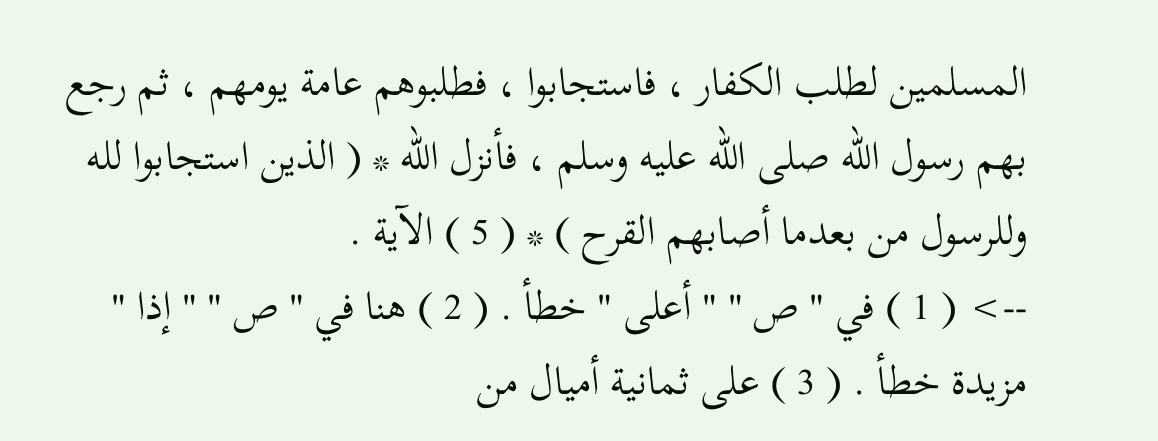المسلمين لطلب الكفار ، فاستجابوا ، فطلبوهم عامة يومهم ، ثم رجع بهم رسول الله صلى الله عليه وسلم ، فأنزل الله * ( الذين استجابوا لله وللرسول من بعدما أصابهم القرح ) * ( 5 ) الآية .
--> ( 1 ) في " ص " " أعلى " خطأ . ( 2 ) هنا في " ص " " إذا " مزيدة خطأ . ( 3 ) على ثمانية أميال من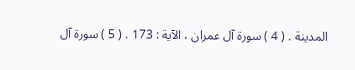المدينة . ( 4 ) سورة آل عمران ، الآية : 173 . ( 5 ) سورة آل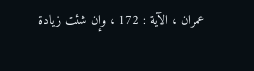عمران ، الآية : 172 ، وإن شئت زيادة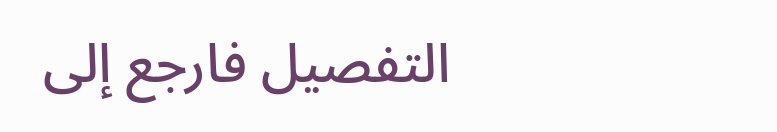التفصيل فارجع إلى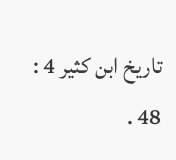تاريخ ابن كثير 4 : 48 .